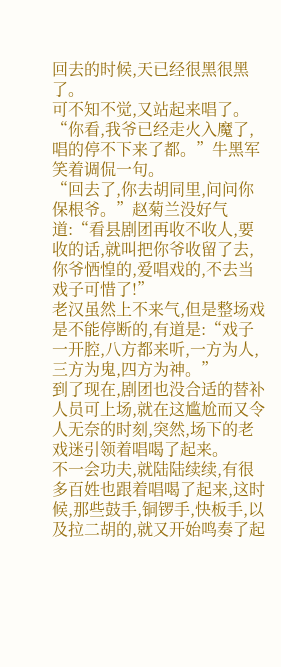回去的时候,天已经很黑很黑了。
可不知不觉,又站起来唱了。
“你看,我爷已经走火入魔了,唱的停不下来了都。”牛黑军笑着调侃一句。
“回去了,你去胡同里,问问你保根爷。”赵菊兰没好气道:“看县剧团再收不收人,要收的话,就叫把你爷收留了去,你爷恓惶的,爱唱戏的,不去当戏子可惜了!”
老汉虽然上不来气,但是整场戏是不能停断的,有道是:“戏子一开腔,八方都来听,一方为人,三方为鬼,四方为神。”
到了现在,剧团也没合适的替补人员可上场,就在这尴尬而又令人无奈的时刻,突然,场下的老戏迷引领着唱喝了起来。
不一会功夫,就陆陆续续,有很多百姓也跟着唱喝了起来,这时候,那些鼓手,铜锣手,快板手,以及拉二胡的,就又开始鸣奏了起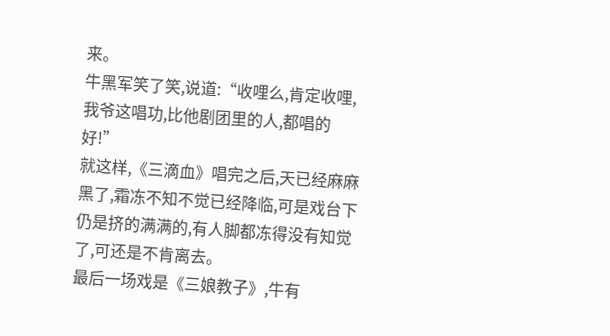来。
牛黑军笑了笑,说道:“收哩么,肯定收哩,我爷这唱功,比他剧团里的人,都唱的好!”
就这样,《三滴血》唱完之后,天已经麻麻黑了,霜冻不知不觉已经降临,可是戏台下仍是挤的满满的,有人脚都冻得没有知觉了,可还是不肯离去。
最后一场戏是《三娘教子》,牛有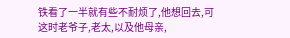铁看了一半就有些不耐烦了,他想回去,可这时老爷子,老太,以及他母亲,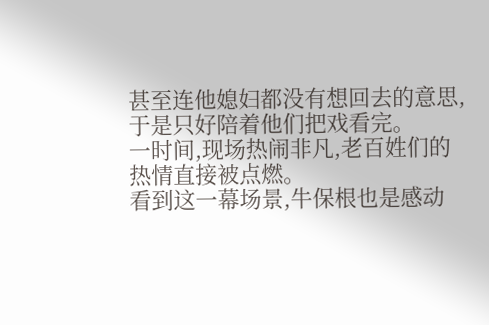甚至连他媳妇都没有想回去的意思,于是只好陪着他们把戏看完。
一时间,现场热闹非凡,老百姓们的热情直接被点燃。
看到这一幕场景,牛保根也是感动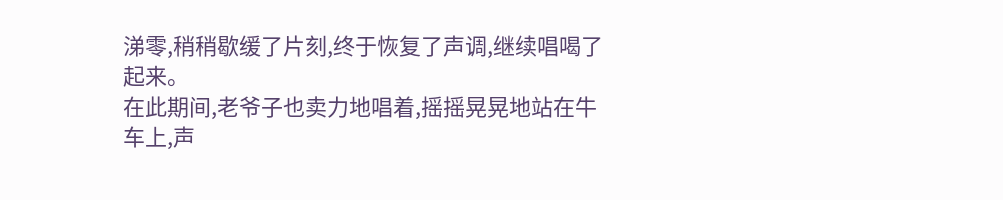涕零,稍稍歇缓了片刻,终于恢复了声调,继续唱喝了起来。
在此期间,老爷子也卖力地唱着,摇摇晃晃地站在牛车上,声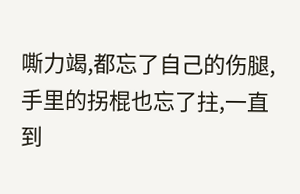嘶力竭,都忘了自己的伤腿,手里的拐棍也忘了拄,一直到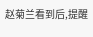赵菊兰看到后,提醒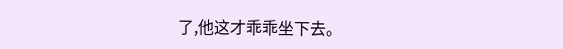了,他这才乖乖坐下去。